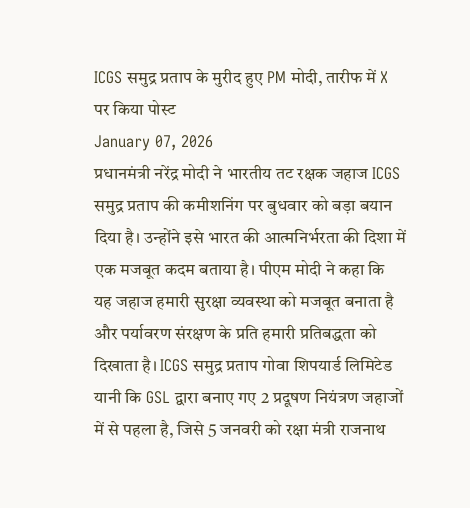ICGS समुद्र प्रताप के मुरीद हुए PM मोदी, तारीफ में X पर किया पोस्ट
January 07, 2026
प्रधानमंत्री नरेंद्र मोदी ने भारतीय तट रक्षक जहाज ICGS समुद्र प्रताप की कमीशनिंग पर बुधवार को बड़ा बयान दिया है। उन्होंने इसे भारत की आत्मनिर्भरता की दिशा में एक मजबूत कदम बताया है। पीएम मोदी ने कहा कि यह जहाज हमारी सुरक्षा व्यवस्था को मजबूत बनाता है और पर्यावरण संरक्षण के प्रति हमारी प्रतिबद्धता को दिखाता है। ICGS समुद्र प्रताप गोवा शिपयार्ड लिमिटेड यानी कि GSL द्वारा बनाए गए 2 प्रदूषण नियंत्रण जहाजों में से पहला है, जिसे 5 जनवरी को रक्षा मंत्री राजनाथ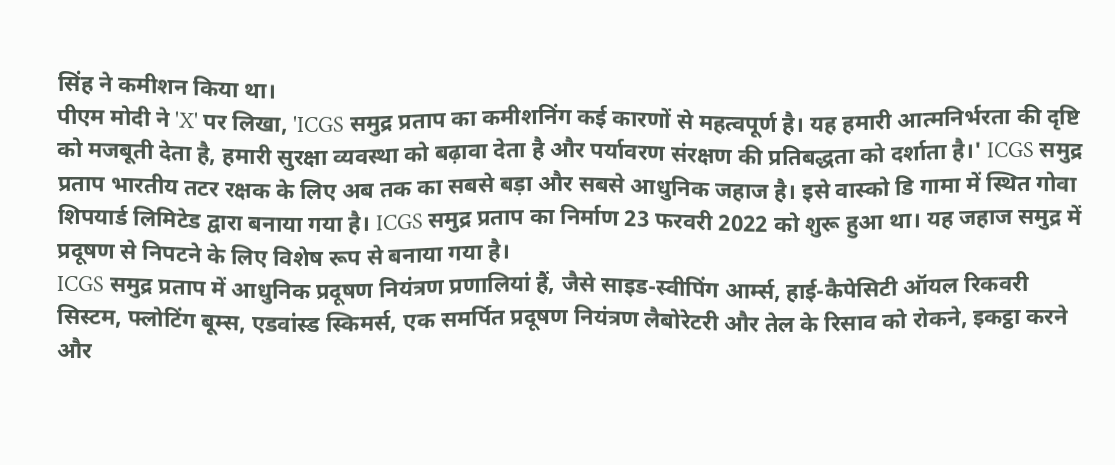सिंह ने कमीशन किया था।
पीएम मोदी ने 'X' पर लिखा, 'ICGS समुद्र प्रताप का कमीशनिंग कई कारणों से महत्वपूर्ण है। यह हमारी आत्मनिर्भरता की दृष्टि को मजबूती देता है, हमारी सुरक्षा व्यवस्था को बढ़ावा देता है और पर्यावरण संरक्षण की प्रतिबद्धता को दर्शाता है।' ICGS समुद्र प्रताप भारतीय तटर रक्षक के लिए अब तक का सबसे बड़ा और सबसे आधुनिक जहाज है। इसे वास्को डि गामा में स्थित गोवा शिपयार्ड लिमिटेड द्वारा बनाया गया है। ICGS समुद्र प्रताप का निर्माण 23 फरवरी 2022 को शुरू हुआ था। यह जहाज समुद्र में प्रदूषण से निपटने के लिए विशेष रूप से बनाया गया है।
ICGS समुद्र प्रताप में आधुनिक प्रदूषण नियंत्रण प्रणालियां हैं, जैसे साइड-स्वीपिंग आर्म्स, हाई-कैपेसिटी ऑयल रिकवरी सिस्टम, फ्लोटिंग बूम्स, एडवांस्ड स्किमर्स, एक समर्पित प्रदूषण नियंत्रण लैबोरेटरी और तेल के रिसाव को रोकने, इकट्ठा करने और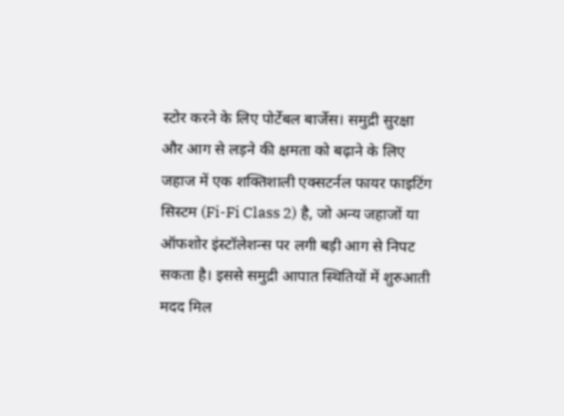स्टोर करने के लिए पोर्टेबल बार्जेस। समुद्री सुरक्षा और आग से लड़ने की क्षमता को बढ़ाने के लिए जहाज में एक शक्तिशाली एक्सटर्नल फायर फाइटिंग सिस्टम (Fi-Fi Class 2) है, जो अन्य जहाजों या ऑफशोर इंस्टॉलेशन्स पर लगी बड़ी आग से निपट सकता है। इससे समुद्री आपात स्थितियों में शुरुआती मदद मिल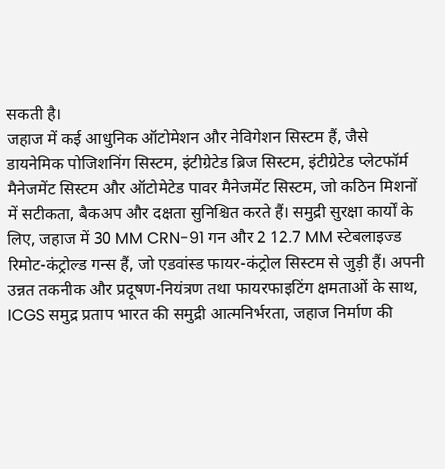सकती है।
जहाज में कई आधुनिक ऑटोमेशन और नेविगेशन सिस्टम हैं, जैसे डायनेमिक पोजिशनिंग सिस्टम, इंटीग्रेटेड ब्रिज सिस्टम, इंटीग्रेटेड प्लेटफॉर्म मैनेजमेंट सिस्टम और ऑटोमेटेड पावर मैनेजमेंट सिस्टम, जो कठिन मिशनों में सटीकता, बैकअप और दक्षता सुनिश्चित करते हैं। समुद्री सुरक्षा कार्यों के लिए, जहाज में 30 MM CRN-91 गन और 2 12.7 MM स्टेबलाइज्ड रिमोट-कंट्रोल्ड गन्स हैं, जो एडवांस्ड फायर-कंट्रोल सिस्टम से जुड़ी हैं। अपनी उन्नत तकनीक और प्रदूषण-नियंत्रण तथा फायरफाइटिंग क्षमताओं के साथ, ICGS समुद्र प्रताप भारत की समुद्री आत्मनिर्भरता, जहाज निर्माण की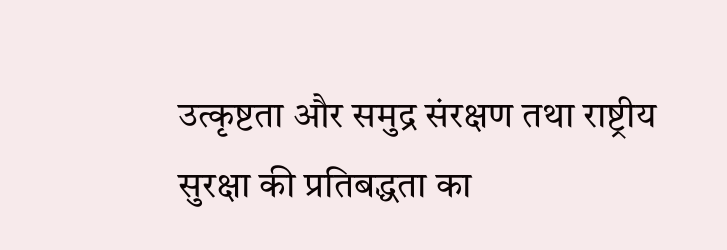उत्कृष्टता और समुद्र संरक्षण तथा राष्ट्रीय सुरक्षा की प्रतिबद्धता का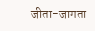जीता-जागता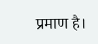प्रमाण है।